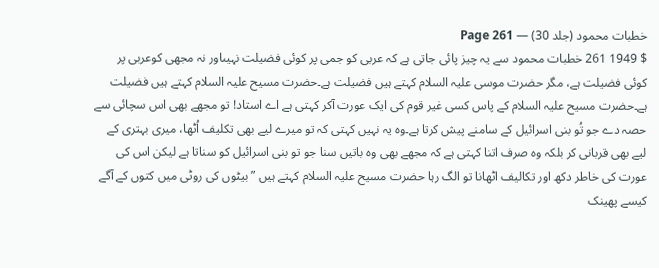خطبات محمود (جلد 30) — Page 261
$ 1949 261 خطبات محمود سے یہ چیز پائی جاتی ہے کہ عربی کو جمی پر کوئی فضیلت نہیںاور نہ مجھی کوعربی پر کوئی فضیلت ہے، مگر حضرت موسی علیہ السلام کہتے ہیں فضیلت ہے۔حضرت مسیح علیہ السلام کہتے ہیں فضیلت ہے۔حضرت مسیح علیہ السلام کے پاس کسی غیر قوم کی ایک عورت آکر کہتی ہے اے استاد! تو مجھے بھی اس سچائی سے حصہ دے جو تُو بنی اسرائیل کے سامنے پیش کرتا ہے۔وہ یہ نہیں کہتی کہ تو میرے لیے بھی تکلیف اُٹھا، میری بہتری کے لیے بھی قربانی کر بلکہ وہ صرف اتنا کہتی ہے کہ مجھے بھی وہ باتیں سنا جو تو بنی اسرائیل کو سناتا ہے لیکن اس کی عورت کی خاطر دکھ اور تکالیف اٹھانا تو الگ رہا حضرت مسیح علیہ السلام کہتے ہیں ”بیٹوں کی روٹی میں کتوں کے آگے کیسے پھینک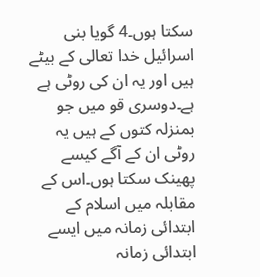سکتا ہوں۔4 گویا بنی اسرائیل خدا تعالی کے بیٹے ہیں اور یہ ان کی روٹی ہے ہے۔دوسری قو میں جو بمنزلہ کتوں کے ہیں یہ روٹی ان کے آگے کیسے پھینک سکتا ہوں۔اس کے مقابلہ میں اسلام کے ابتدائی زمانہ میں ایسے ابتدائی زمانہ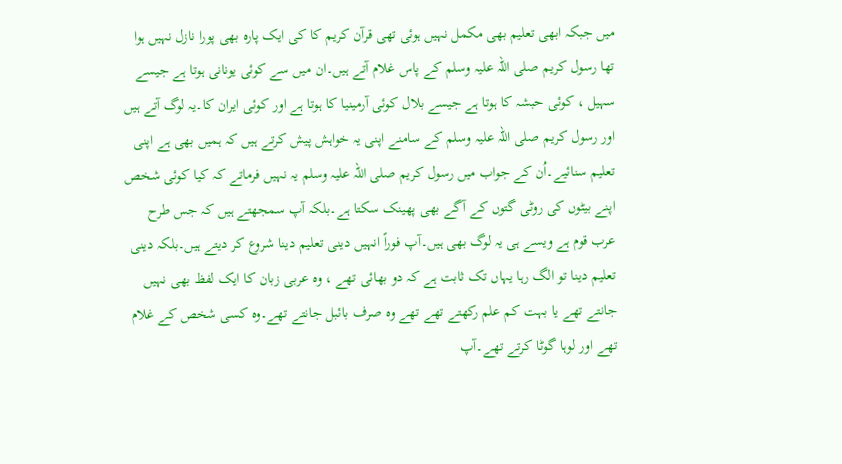میں جبکہ ابھی تعلیم بھی مکمل نہیں ہوئی تھی قرآن کریم کا کی ایک پارہ بھی پورا نازل نہیں ہوا تھا رسول کریم صلی اللہ علیہ وسلم کے پاس غلام آتے ہیں۔ان میں سے کوئی یونانی ہوتا ہے جیسے سہیل ، کوئی حبشہ کا ہوتا ہے جیسے بلال کوئی آرمینیا کا ہوتا ہے اور کوئی ایران کا۔یہ لوگ آتے ہیں اور رسول کریم صلی اللہ علیہ وسلم کے سامنے اپنی یہ خواہش پیش کرتے ہیں کہ ہمیں بھی ہے اپنی تعلیم سنائیے۔اُن کے جواب میں رسول کریم صلی اللہ علیہ وسلم یہ نہیں فرماتے کہ کیا کوئی شخص اپنے بیٹوں کی روٹی گتوں کے آگے بھی پھینک سکتا ہے۔بلکہ آپ سمجھتے ہیں کہ جس طرح عرب قوم ہے ویسے ہی یہ لوگ بھی ہیں۔آپ فوراً انہیں دینی تعلیم دینا شروع کر دیتے ہیں۔بلکہ دینی تعلیم دینا تو الگ رہا یہاں تک ثابت ہے کہ دو بھائی تھے ، وہ عربی زبان کا ایک لفظ بھی نہیں جانتے تھے یا بہت کم علم رکھتے تھے تھے وہ صرف بائبل جانتے تھے۔وہ کسی شخص کے غلام تھے اور لوہا گوٹا کرتے تھے۔آپ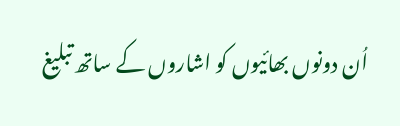اُن دونوں بھائیوں کو اشاروں کے ساتھ تبلیغ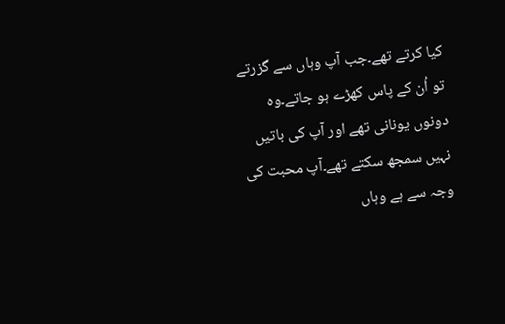کیا کرتے تھے۔جب آپ وہاں سے گزرتے تو اُن کے پاس کھڑے ہو جاتے۔وہ دونوں یونانی تھے اور آپ کی باتیں نہیں سمجھ سکتے تھے۔آپ محبت کی وجہ سے ہے وہاں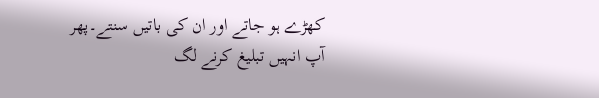کھڑے ہو جاتے اور ان کی باتیں سنتے۔پھر آپ انہیں تبلیغ کرنے لگ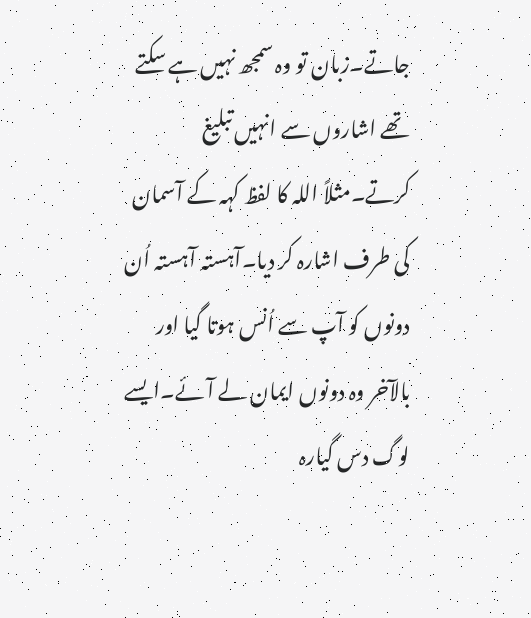جاتے۔زبان تو وہ سمجھ نہیں ہے سکتے تھے اشاروں سے انہیں تبلیغ کرتے۔مثلاً اللہ کا لفظ کہہ کے آسمان کی طرف اشارہ کر دیا۔آہستہ آہستہ اُن دونوں کو آپ سے اُنس ہوتا گیا اور بالآخر وہ دونوں ایمان لے آئے۔ایسے لوگ دس گیارہ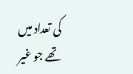کی تعداد میں تھے جو غیر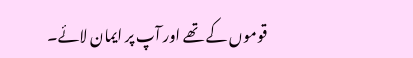قوموں کے تھے اور آپ پر ایمان لائے۔